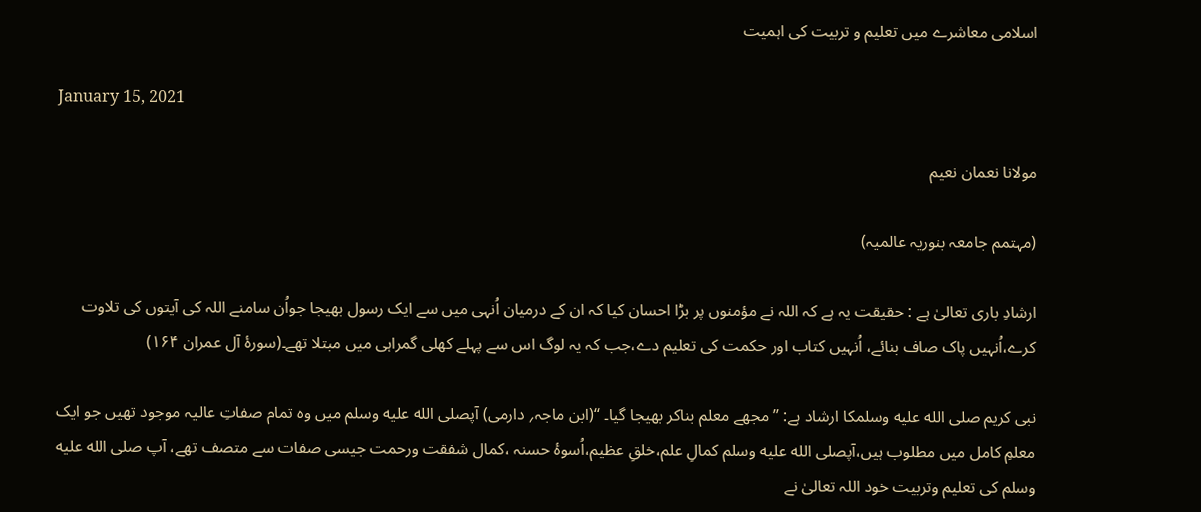اسلامی معاشرے میں تعلیم و تربیت کی اہمیت

January 15, 2021

مولانا نعمان نعیم

(مہتمم جامعہ بنوریہ عالمیہ)

ارشادِ باری تعالیٰ ہے : حقیقت یہ ہے کہ اللہ نے مؤمنوں پر بڑا احسان کیا کہ ان کے درمیان اُنہی میں سے ایک رسول بھیجا جواُن سامنے اللہ کی آیتوں کی تلاوت کرے،اُنہیں پاک صاف بنائے، اُنہیں کتاب اور حکمت کی تعلیم دے،جب کہ یہ لوگ اس سے پہلے کھلی گمراہی میں مبتلا تھے۔(سورۂ آل عمران ۱۶۴)

نبی کریم صلى الله عليه وسلمکا ارشاد ہے: ’’مجھے معلم بناکر بھیجا گیا۔ ‘‘(ابن ماجہ؍ دارمی) آپصلى الله عليه وسلم میں وہ تمام صفاتِ عالیہ موجود تھیں جو ایک معلمِ کامل میں مطلوب ہیں،آپصلى الله عليه وسلم کمالِ علم،خلقِ عظیم،اُسوۂ حسنہ ،کمال شفقت ورحمت جیسی صفات سے متصف تھے، آپ صلى الله عليه وسلم کی تعلیم وتربیت خود اللہ تعالیٰ نے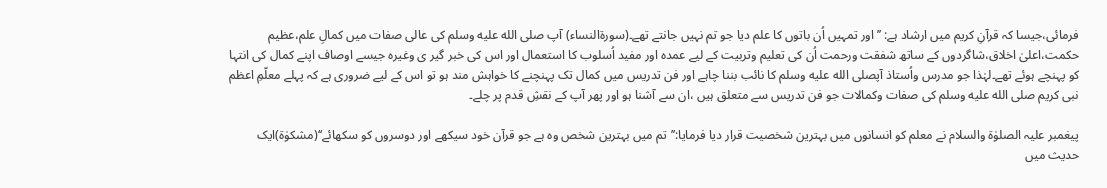فرمائی،جیسا کہ قرآنِ کریم میں ارشاد ہے: ’’اور تمہیں اُن باتوں کا علم دیا جو تم نہیں جانتے تھے۔(سورۃالنساء) آپ صلى الله عليه وسلم کی عالی صفات میں کمالِ علم،عظیم حکمت،اعلیٰ اخلاق،شاگردوں کے ساتھ شفقت ورحمت اُن کی تعلیم وتربیت کے لیے عمدہ اور مفید اُسلوب کا استعمال اور اس کی خبر گیر ی وغیرہ جیسے اوصاف اپنے کمال کی انتہا کو پہنچے ہوئے تھے۔لہٰذا جو مدرس واُستاذ آپصلى الله عليه وسلم کا نائب بننا چاہے اور فن تدریس میں کمال تک پہنچنے کا خواہش مند ہو تو اس کے لیے ضروری ہے کہ پہلے معلّمِ اعظم نبی کریم صلى الله عليه وسلم کی صفات وکمالات جو فن تدریس سے متعلق ہیں ،ان سے آشنا ہو اور پھر آپ کے نقشِ قدم پر چلے۔

پیغمبر علیہ الصلوٰۃ والسلام نے معلم کو انسانوں میں بہترین شخصیت قرار دیا فرمایا:’’تم میں بہترین شخص وہ ہے جو قرآن خود سیکھے اور دوسروں کو سکھائے‘‘(مشکوٰۃ)ایک حدیث میں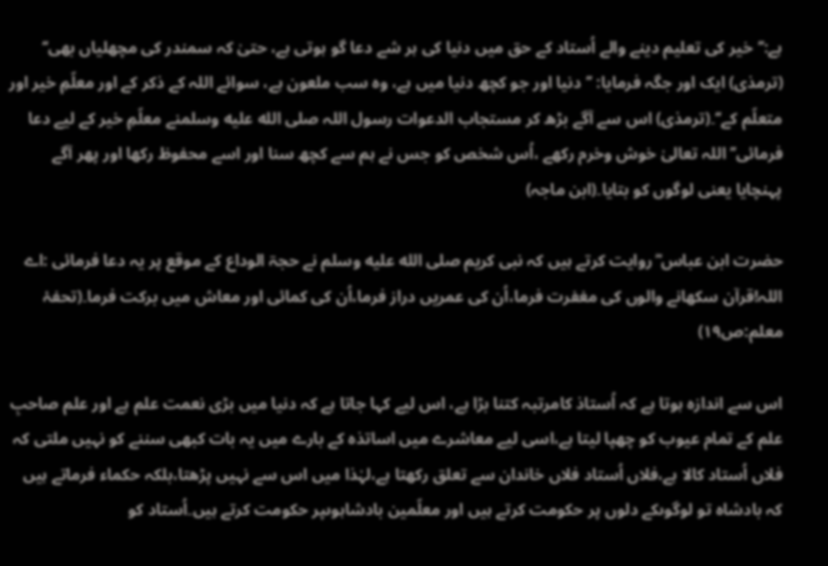ہے:’’خیر کی تعلیم دینے والے اُستاد کے حق میں دنیا کی ہر شے دعا گو ہوتی ہے، حتیٰ کہ سمندر کی مچھلیاں بھی‘‘ (ترمذی) ایک اور جگہ فرمایا: ’’دنیا اور جو کچھ دنیا میں ہے، وہ سب ملعون ہے، سوائے اللہ کے ذکر کے اور معلّمِ خیر اور متعلّم کے‘‘۔(ترمذی) اس سے آگے بڑھ کر مستجاب الدعوات رسول اللہ صلى الله عليه وسلمنے معلّمِ خیر کے لیے دعا فرمائی’’اللہ تعالیٰ خوش وخرم رکھے ،اُس شخص کو جس نے ہم سے کچھ سنا اور اسے محفوظ رکھا اور پھر آگے پہنچایا یعنی لوگوں کو بتایا۔(ابن ماجہ)

حضرت ابن عباس ؓ روایت کرتے ہیں کہ نبی کریم صلى الله عليه وسلم نے حجۃ الوداع کے موقع پر یہ دعا فرمائی :اے اللہ!قرآن سکھانے والوں کی مغفرت فرما،اُن کی عمریں دراز فرما،اُن کی کمائی اور معاش میں برکت فرما۔(تحفۂ معلم:ص۱۹)

اس سے اندازہ ہوتا ہے کہ اُستاذ کامرتبہ کتنا بڑا ہے، اس لیے کہا جاتا ہے کہ دنیا میں بڑی نعمت علم ہے اور علم صاحبِ علم کے تمام عیوب کو چھپا لیتا ہے،اسی لیے معاشرے میں اساتذہ کے بارے میں یہ بات کبھی سننے کو نہیں ملتی کہ فلاں اُستاد کالا ہے،فلاں اُستاد فلاں خاندان سے تعلق رکھتا ہے،لہٰذا میں اس سے نہیں پڑھتا،بلکہ حکماء فرماتے ہیں کہ بادشاہ تو لوگوںکے دلوں پر حکومت کرتے ہیں اور معلّمین بادشاہوںپر حکومت کرتے ہیں۔اُستاد کو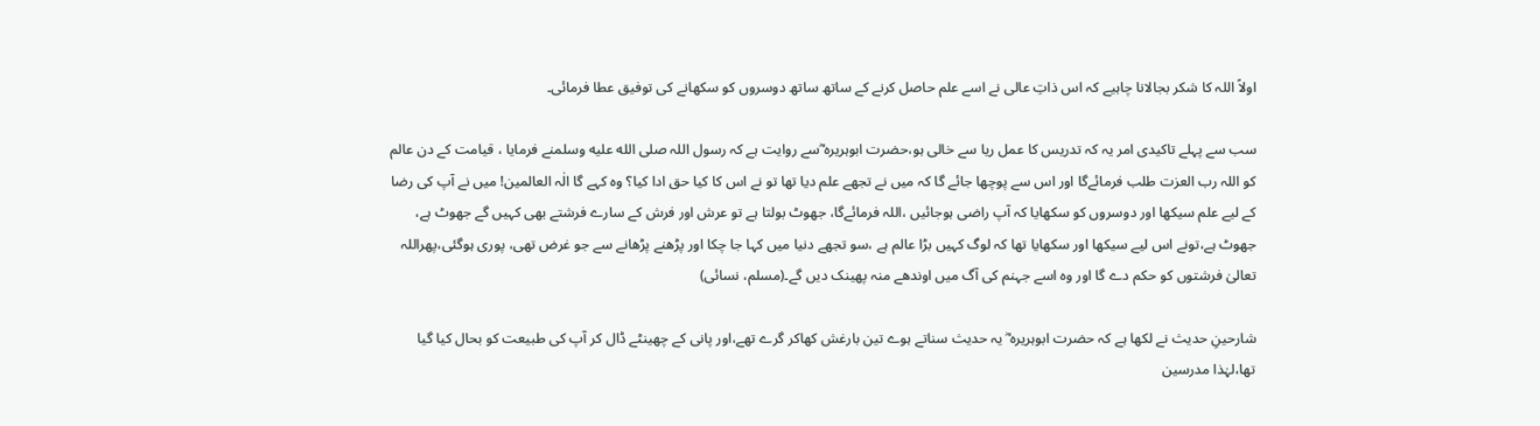اولاً اللہ کا شکر بجالانا چاہیے کہ اس ذاتِ عالی نے اسے علم حاصل کرنے کے ساتھ ساتھ دوسروں کو سکھانے کی توفیق عطا فرمائی۔

سب سے پہلے تاکیدی امر یہ کہ تدریس کا عمل ریا سے خالی ہو،حضرت ابوہریرہ ؓسے روایت ہے کہ رسول اللہ صلى الله عليه وسلمنے فرمایا ، قیامت کے دن عالم کو اللہ رب العزت طلب فرمائےگا اور اس سے پوچھا جائے گا کہ میں نے تجھے علم دیا تھا تو نے اس کا کیا حق ادا کیا؟ وہ کہے گا الٰہ العالمین! میں نے آپ کی رضا کے لیے علم سیکھا اور دوسروں کو سکھایا کہ آپ راضی ہوجائیں ،اللہ فرمائےگا، جھوٹ بولتا ہے تو عرش اور فرش کے سارے فرشتے بھی کہیں گے جھوٹ ہے، جھوٹ ہے،تونے اس لیے سیکھا اور سکھایا تھا کہ لوگ کہیں بڑا عالم ہے ،سو تجھے دنیا میں کہا جا چکا اور پڑھنے پڑھانے سے جو غرض تھی، پوری ہوگئی،پھراللہ تعالیٰ فرشتوں کو حکم دے گا اور وہ اسے جہنم کی آگ میں اوندھے منہ پھینک دیں گے۔(مسلم، نسائی)

شارحینِ حدیث نے لکھا ہے کہ حضرت ابوہریرہ ؓ یہ حدیث سناتے ہوے تین بارغش کھاکر گرے تھے،اور پانی کے چھینٹے ڈال کر آپ کی طبیعت کو بحال کیا گیا تھا،لہٰذا مدرسین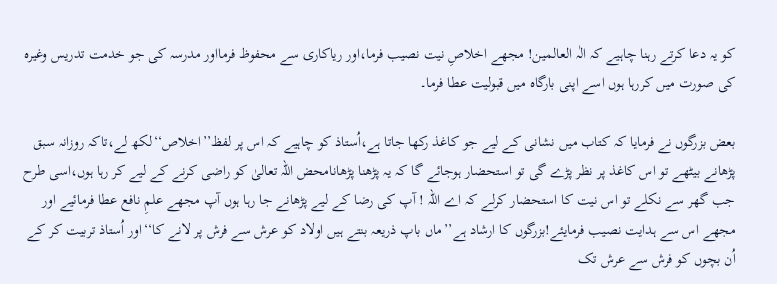کو یہ دعا کرتے رہنا چاہیے کہ الٰہ العالمین! مجھے اخلاصِ نیت نصیب فرما،اور ریاکاری سے محفوظ فرمااور مدرسہ کی جو خدمت تدریس وغیرہ کی صورت میں کررہا ہوں اسے اپنی بارگاہ میں قبولیت عطا فرما۔

بعض بزرگوں نے فرمایا کہ کتاب میں نشانی کے لیے جو کاغذ رکھا جاتا ہے،اُستاذ کو چاہیے کہ اس پر لفظ’’اخلاص‘‘لکھ لے،تاکہ روزانہ سبق پڑھانے بیٹھے تو اس کاغذ پر نظر پڑے گی تو استحضار ہوجائے گا کہ یہ پڑھنا پڑھانامحض اللہ تعالیٰ کو راضی کرنے کے لیے کر رہا ہوں،اسی طرح جب گھر سے نکلے تو اس نیت کا استحضار کرلے کہ اے اللہ ! آپ کی رضا کے لیے پڑھانے جا رہا ہوں آپ مجھے علمِ نافع عطا فرمائیے اور مجھے اس سے ہدایت نصیب فرمایئے!بزرگوں کا ارشاد ہے’’ماں باپ ذریعہ بنتے ہیں اولاد کو عرش سے فرش پر لانے کا‘‘اور اُستاذ تربیت کر کے اُن بچوں کو فرش سے عرش تک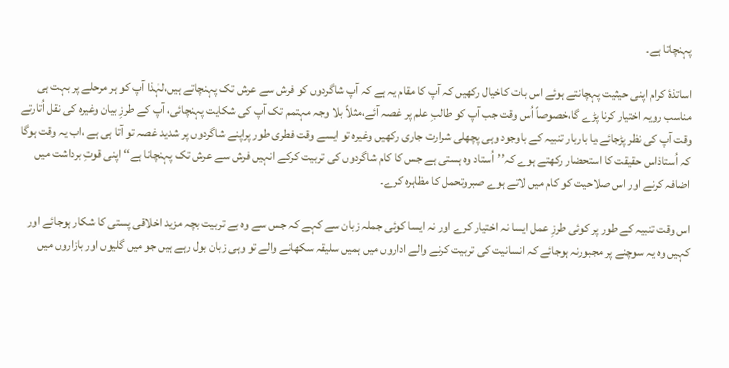پہنچاتا ہے۔

اساتذۂ کرام اپنی حیثیت پہچانتے ہوئے اس بات کاخیال رکھیں کہ آپ کا مقام یہ ہے کہ آپ شاگردوں کو فرش سے عرش تک پہنچاتے ہیں،لہٰذا آپ کو ہر مرحلے پر بہت ہی مناسب رویہ اختیار کرنا پڑے گا،خصوصاً اُس وقت جب آپ کو طالبِ علم پر غصہ آئے،مثلاً بلا وجہ مہتمم تک آپ کی شکایت پہنچائی، آپ کے طرزِ بیان وغیرہ کی نقل اُتارتے وقت آپ کی نظر پڑجائے،یا باربار تنبیہ کے باوجود وہی پچھلی شرارت جاری رکھیں وغیرہ تو ایسے وقت فطری طور پراپنے شاگردوں پر شدید غصہ تو آتا ہی ہے ،اب یہ وقت ہوگا کہ اُستاذاس حقیقت کا استحضار رکھتے ہوے کہ’’اُستاد وہ ہستی ہے جس کا کام شاگردوں کی تربیت کرکے انہیں فرش سے عرش تک پہنچانا ہے‘‘ اپنی قوتِ برداشت میں اضافہ کرنے اور اس صلاحیت کو کام میں لاتے ہوے صبروتحمل کا مظاہرہ کرے۔

اس وقت تنبیہ کے طور پر کوئی طرزِ عمل ایسا نہ اختیار کرے اور نہ ایسا کوئی جملہ زبان سے کہے کہ جس سے وہ بے تربیت بچہ مزید اخلاقی پستی کا شکار ہوجائے اور کہیں وہ یہ سوچنے پر مجبورنہ ہوجائے کہ انسانیت کی تربیت کرنے والے اداروں میں ہمیں سلیقہ سکھانے والے تو وہی زبان بول رہے ہیں جو میں گلیوں اور بازاروں میں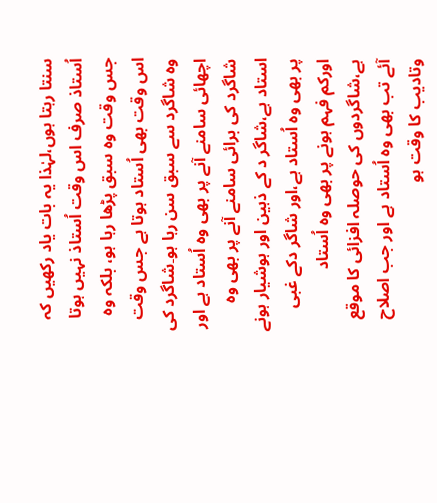سنتا رہتا ہوں،لہٰذا یہ بات یاد رکھیں کہ اُستاذ صرف اس وقت اُستاذ نہیں ہوتا جس وقت وہ سبق پڑھا رہا ہو، بلکہ وہ اس وقت بھی اُستاد ہوتا ہے جس وقت وہ شاگرد سے سبق سن رہا ہو۔شاگرد کی اچھائی سامنے آنے پر بھی وہ اُستاد ہے اور شاگرد کی برائی سامنے آنے پر بھی وہ استاد ہے،شاگر د کے ذہین اور ہوشیار ہونے پر بھی وہ اُستاد ہے،اور شاگر دکے غبی اورکم فہم ہونے پر بھی وہ اُستاد ہے،شاگردوں کی حوصلہ افزائی کا موقع آئے تب بھی وہ اُستاد ہے اور جب اصلاح وتادیب کا وقت ہو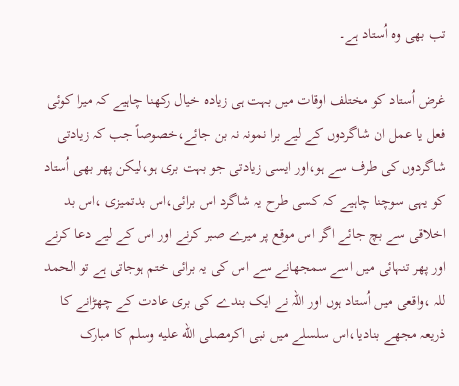تب بھی وہ اُستاد ہے۔

غرض اُستاد کو مختلف اوقات میں بہت ہی زیادہ خیال رکھنا چاہیے کہ میرا کوئی فعل یا عمل ان شاگردوں کے لیے برا نمونہ نہ بن جائے،خصوصاً جب کہ زیادتی شاگردوں کی طرف سے ہو،اور ایسی زیادتی جو بہت بری ہو،لیکن پھر بھی اُستاد کو یہی سوچنا چاہیے کہ کسی طرح یہ شاگرد اس برائی،اس بدتمیزی ،اس بد اخلاقی سے بچ جائے اگر اس موقع پر میرے صبر کرنے اور اس کے لیے دعا کرنے اور پھر تنہائی میں اسے سمجھانے سے اس کی یہ برائی ختم ہوجاتی ہے تو الحمد للہ ،واقعی میں اُستاد ہوں اور اللہ نے ایک بندے کی بری عادت کے چھڑانے کا ذریعہ مجھے بنادیا،اس سلسلے میں نبی اکرمصلى الله عليه وسلم کا مبارک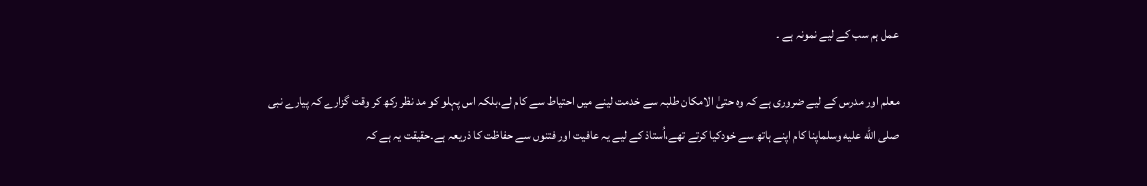عمل ہم سب کے لیے نمونہ ہے ۔

معلم اور مدرس کے لیے ضروری ہے کہ وہ حتیٰ الامکان طلبہ سے خدمت لینے میں احتیاط سے کام لے،بلکہ اس پہلو کو مد نظر رکھ کر وقت گزارے کہ پیارے نبی صلى الله عليه وسلماپنا کام اپنے ہاتھ سے خودکیا کرتے تھے،اُستاذ کے لیے یہ عافیت اور فتنوں سے حفاظت کا ذریعہ ہے۔حقیقت یہ ہے کہ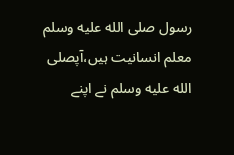رسول صلى الله عليه وسلم معلم انسانیت ہیں،آپصلى الله عليه وسلم نے اپنے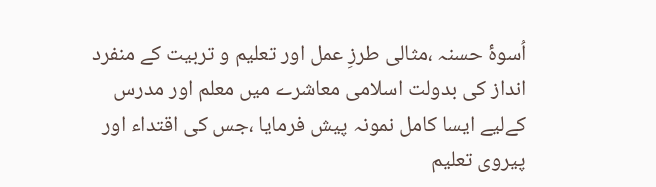اُسوۂ حسنہ ،مثالی طرزِ عمل اور تعلیم و تربیت کے منفرد انداز کی بدولت اسلامی معاشرے میں معلم اور مدرس کےلیے ایسا کامل نمونہ پیش فرمایا ،جس کی اقتداء اور پیروی تعلیم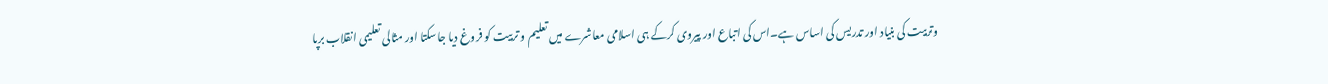وتربیت کی بنیاد اور تدریس کی اساس ہے۔اس کی اتباع اور پیروی کرکے ہی اسلامی معاشرے میں تعلیم و تربیت کو فروغ دیا جاسکتا اور مثالی تعلیمی انقلاب برپا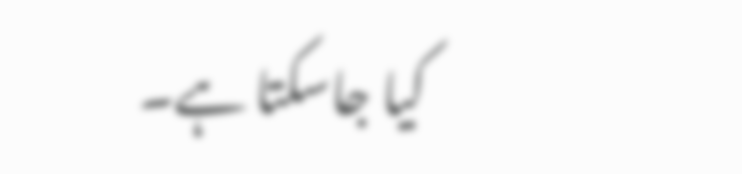کیا جاسکتا ہے۔